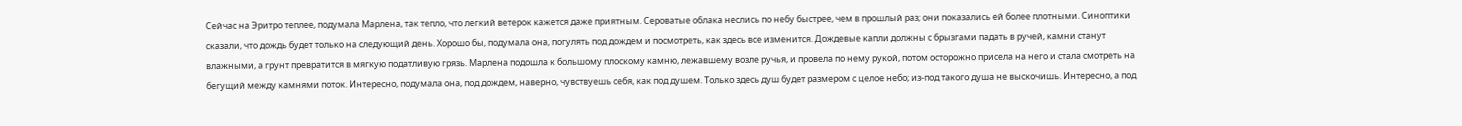Сейчас на Эритро теплее, подумала Марлена, так тепло, что легкий ветерок кажется даже приятным. Сероватые облака неслись по небу быстрее, чем в прошлый раз; они показались ей более плотными. Синоптики сказали, что дождь будет только на следующий день. Хорошо бы, подумала она, погулять под дождем и посмотреть, как здесь все изменится. Дождевые капли должны с брызгами падать в ручей, камни станут влажными, а грунт превратится в мягкую податливую грязь. Марлена подошла к большому плоскому камню, лежавшему возле ручья, и провела по нему рукой, потом осторожно присела на него и стала смотреть на бегущий между камнями поток. Интересно, подумала она, под дождем, наверно, чувствуешь себя, как под душем. Только здесь душ будет размером с целое небо; из-под такого душа не выскочишь. Интересно, а под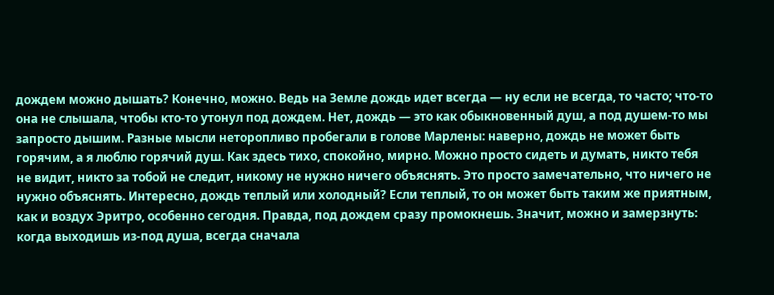дождем можно дышать? Конечно, можно. Ведь на Земле дождь идет всегда — ну если не всегда, то часто; что-то она не слышала, чтобы кто-то утонул под дождем. Нет, дождь — это как обыкновенный душ, а под душем-то мы запросто дышим. Разные мысли неторопливо пробегали в голове Марлены: наверно, дождь не может быть горячим, а я люблю горячий душ. Как здесь тихо, спокойно, мирно. Можно просто сидеть и думать, никто тебя не видит, никто за тобой не следит, никому не нужно ничего объяснять. Это просто замечательно, что ничего не нужно объяснять. Интересно, дождь теплый или холодный? Если теплый, то он может быть таким же приятным, как и воздух Эритро, особенно сегодня. Правда, под дождем сразу промокнешь. Значит, можно и замерзнуть: когда выходишь из-под душа, всегда сначала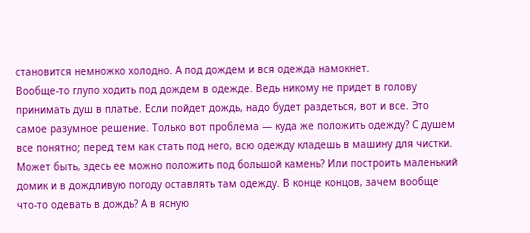становится немножко холодно. А под дождем и вся одежда намокнет.
Вообще-то глупо ходить под дождем в одежде. Ведь никому не придет в голову принимать душ в платье. Если пойдет дождь, надо будет раздеться, вот и все. Это самое разумное решение. Только вот проблема — куда же положить одежду? С душем все понятно; перед тем как стать под него, всю одежду кладешь в машину для чистки. Может быть, здесь ее можно положить под большой камень? Или построить маленький домик и в дождливую погоду оставлять там одежду. В конце концов, зачем вообще что-то одевать в дождь? А в ясную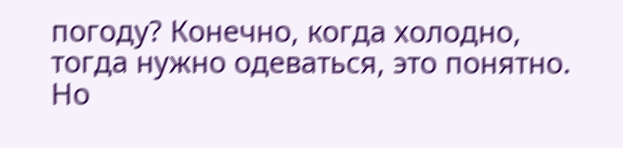погоду? Конечно, когда холодно, тогда нужно одеваться, это понятно. Но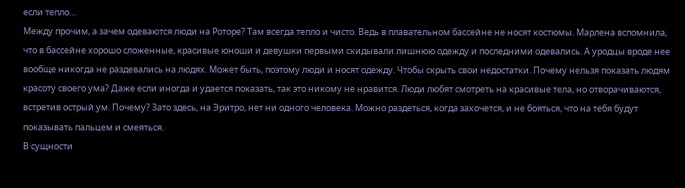если тепло…
Между прочим, а зачем одеваются люди на Роторе? Там всегда тепло и чисто. Ведь в плавательном бассейне не носят костюмы. Марлена вспомнила, что в бассейне хорошо сложенные, красивые юноши и девушки первыми скидывали лишнюю одежду и последними одевались. А уродцы вроде нее вообще никогда не раздевались на людях. Может быть, поэтому люди и носят одежду. Чтобы скрыть свои недостатки. Почему нельзя показать людям красоту своего ума? Даже если иногда и удается показать, так это никому не нравится. Люди любят смотреть на красивые тела, но отворачиваются, встретив острый ум. Почему? Зато здесь, на Эритро, нет ни одного человека. Можно раздеться, когда захочется, и не бояться, что на тебя будут показывать пальцем и смеяться.
В сущности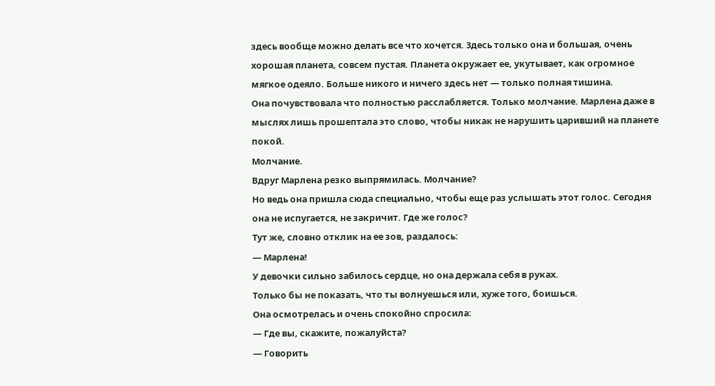здесь вообще можно делать все что хочется. Здесь только она и большая, очень хорошая планета, совсем пустая. Планета окружает ее, укутывает, как огромное мягкое одеяло. Больше никого и ничего здесь нет — только полная тишина.
Она почувствовала что полностью расслабляется. Только молчание. Марлена даже в мыслях лишь прошептала это слово, чтобы никак не нарушить царивший на планете покой.
Молчание.
Вдруг Марлена резко выпрямилась. Молчание?
Но ведь она пришла сюда специально, чтобы еще раз услышать этот голос. Сегодня она не испугается, не закричит. Где же голос?
Тут же, словно отклик на ее зов, раздалось:
— Марлена!
У девочки сильно забилось сердце, но она держала себя в руках.
Только бы не показать, что ты волнуешься или, хуже того, боишься.
Она осмотрелась и очень спокойно спросила:
— Где вы, скажите, пожалуйста?
— Говорить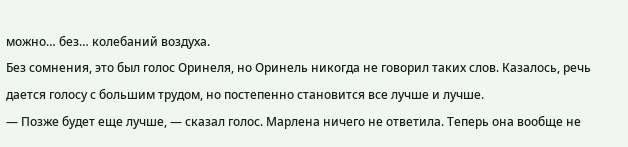можно… без… колебаний воздуха.
Без сомнения, это был голос Оринеля, но Оринель никогда не говорил таких слов. Казалось, речь дается голосу с большим трудом, но постепенно становится все лучше и лучше.
— Позже будет еще лучше, — сказал голос. Марлена ничего не ответила. Теперь она вообще не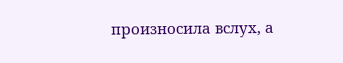произносила вслух, а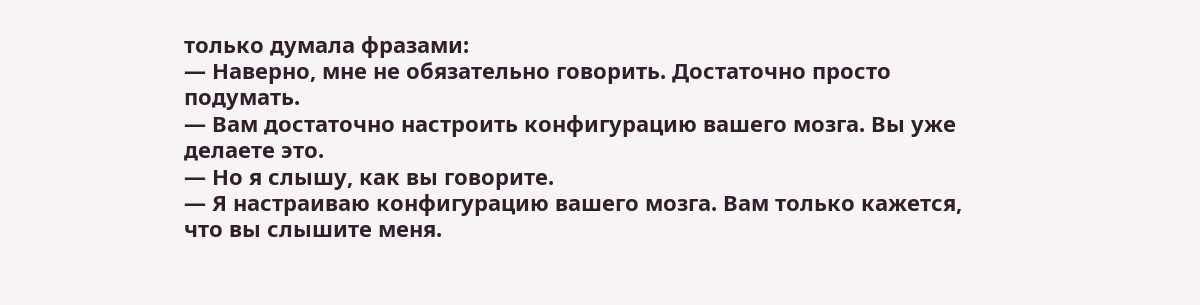только думала фразами:
— Наверно, мне не обязательно говорить. Достаточно просто подумать.
— Вам достаточно настроить конфигурацию вашего мозга. Вы уже делаете это.
— Но я слышу, как вы говорите.
— Я настраиваю конфигурацию вашего мозга. Вам только кажется, что вы слышите меня.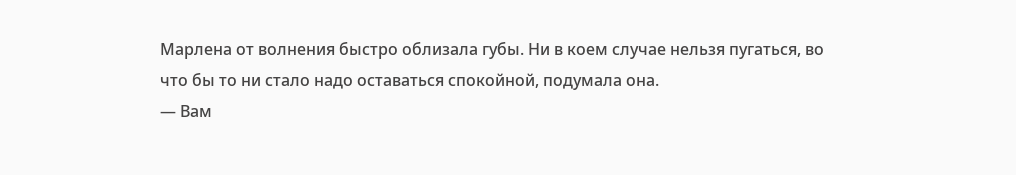Марлена от волнения быстро облизала губы. Ни в коем случае нельзя пугаться, во что бы то ни стало надо оставаться спокойной, подумала она.
— Вам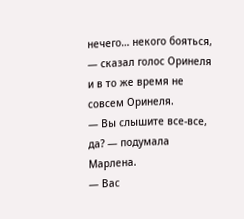нечего… некого бояться, — сказал голос Оринеля и в то же время не совсем Оринеля.
— Вы слышите все-все, да? — подумала Марлена.
— Вас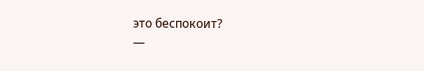это беспокоит?
—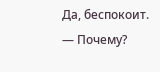Да, беспокоит.
— Почему?